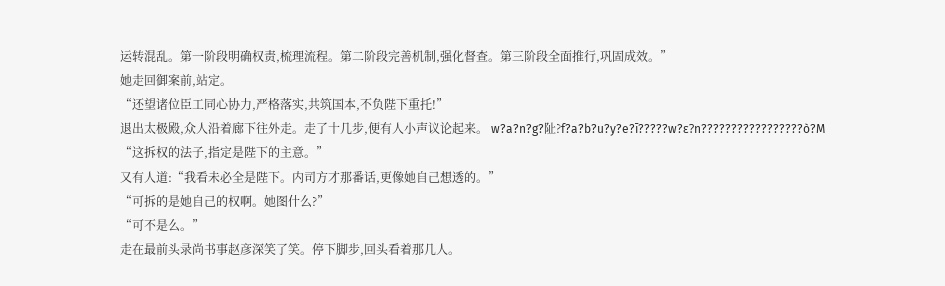运转混乱。第一阶段明确权责,梳理流程。第二阶段完善机制,强化督查。第三阶段全面推行,巩固成效。”
她走回御案前,站定。
“还望诸位臣工同心协力,严格落实,共筑国本,不负陛下重托!”
退出太极殿,众人沿着廊下往外走。走了十几步,便有人小声议论起来。 w?a?n?g?阯?f?a?b?u?y?e?ī?????w?ε?n?????????????????ò?M
“这拆权的法子,指定是陛下的主意。”
又有人道:“我看未必全是陛下。内司方才那番话,更像她自己想透的。”
“可拆的是她自己的权啊。她图什么?”
“可不是么。”
走在最前头录尚书事赵彦深笑了笑。停下脚步,回头看着那几人。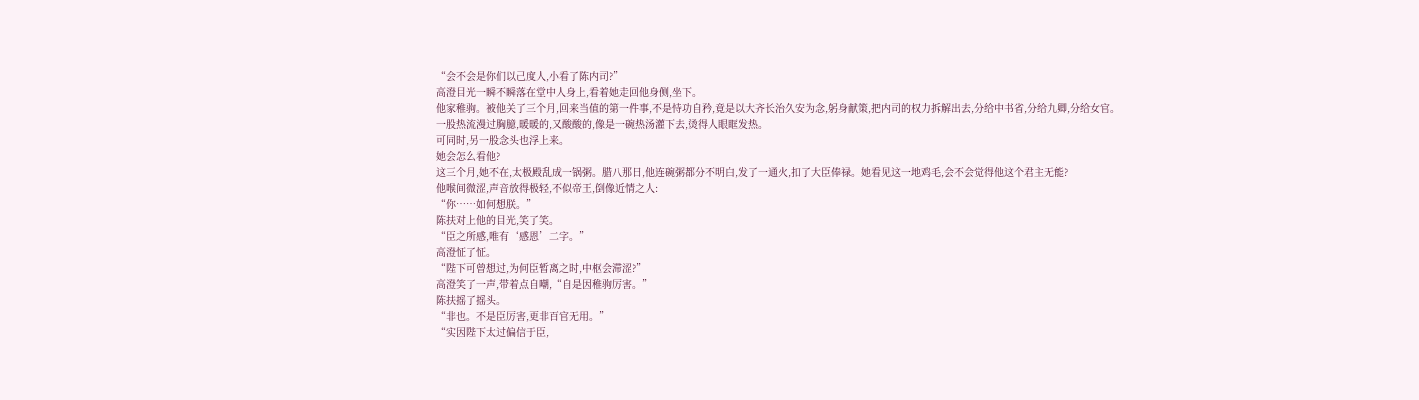“会不会是你们以己度人,小看了陈内司?”
高澄目光一瞬不瞬落在堂中人身上,看着她走回他身侧,坐下。
他家稚驹。被他关了三个月,回来当值的第一件事,不是恃功自矜,竟是以大齐长治久安为念,躬身献策,把内司的权力拆解出去,分给中书省,分给九卿,分给女官。
一股热流漫过胸臆,暖暖的,又酸酸的,像是一碗热汤灌下去,烫得人眼眶发热。
可同时,另一股念头也浮上来。
她会怎么看他?
这三个月,她不在,太极殿乱成一锅粥。腊八那日,他连碗粥都分不明白,发了一通火,扣了大臣俸禄。她看见这一地鸡毛,会不会觉得他这个君主无能?
他喉间微涩,声音放得极轻,不似帝王,倒像近情之人:
“你……如何想朕。”
陈扶对上他的目光,笑了笑。
“臣之所感,唯有‘感恩’二字。”
高澄怔了怔。
“陛下可曾想过,为何臣暂离之时,中枢会滞涩?”
高澄笑了一声,带着点自嘲,“自是因稚驹厉害。”
陈扶摇了摇头。
“非也。不是臣厉害,更非百官无用。”
“实因陛下太过偏信于臣,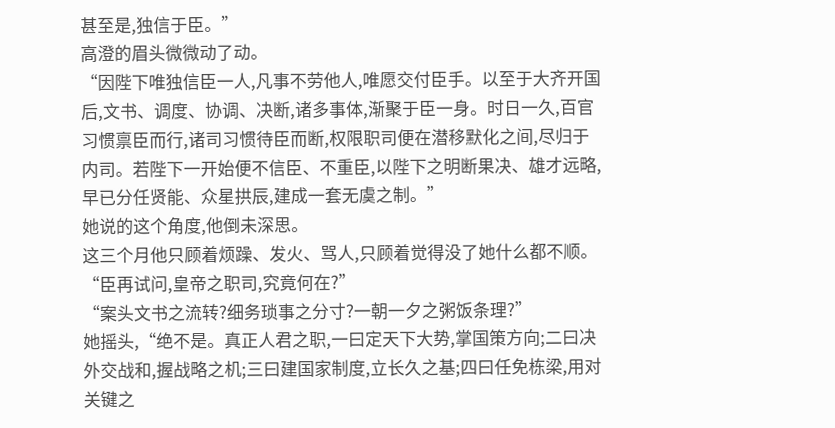甚至是,独信于臣。”
高澄的眉头微微动了动。
“因陛下唯独信臣一人,凡事不劳他人,唯愿交付臣手。以至于大齐开国后,文书、调度、协调、决断,诸多事体,渐聚于臣一身。时日一久,百官习惯禀臣而行,诸司习惯待臣而断,权限职司便在潜移默化之间,尽归于内司。若陛下一开始便不信臣、不重臣,以陛下之明断果决、雄才远略,早已分任贤能、众星拱辰,建成一套无虞之制。”
她说的这个角度,他倒未深思。
这三个月他只顾着烦躁、发火、骂人,只顾着觉得没了她什么都不顺。
“臣再试问,皇帝之职司,究竟何在?”
“案头文书之流转?细务琐事之分寸?一朝一夕之粥饭条理?”
她摇头,“绝不是。真正人君之职,一曰定天下大势,掌国策方向;二曰决外交战和,握战略之机;三曰建国家制度,立长久之基;四曰任免栋梁,用对关键之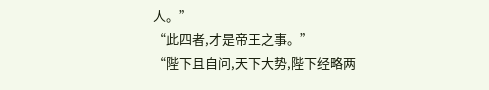人。”
“此四者,才是帝王之事。”
“陛下且自问,天下大势,陛下经略两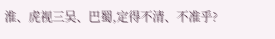淮、虎视三吴、巴蜀,定得不清、不准乎?